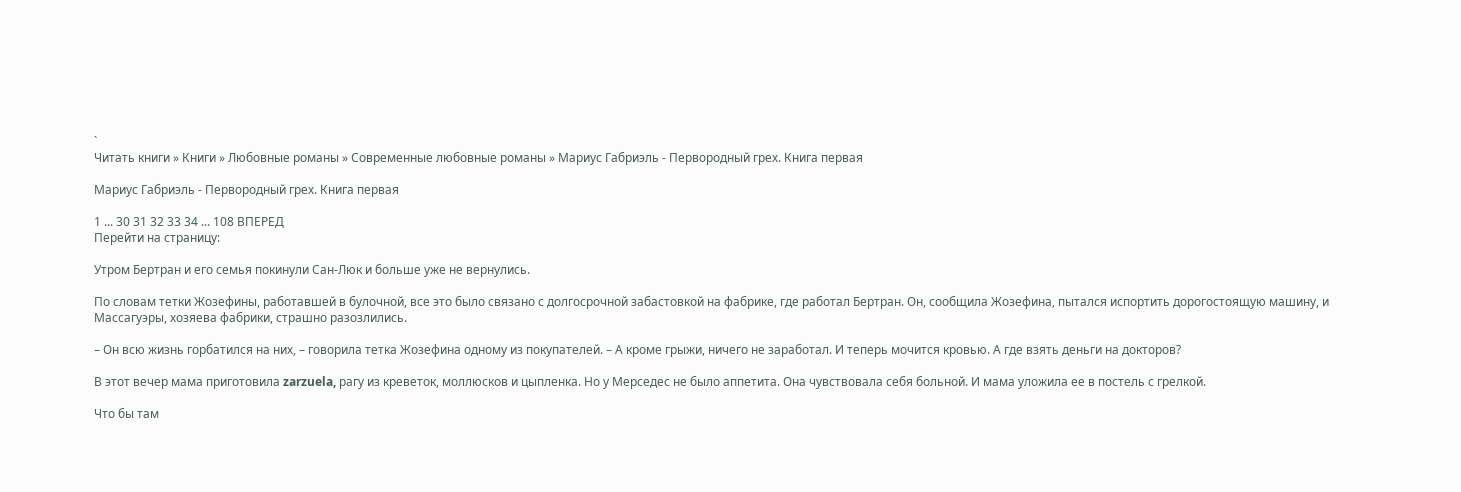`
Читать книги » Книги » Любовные романы » Современные любовные романы » Мариус Габриэль - Первородный грех. Книга первая

Мариус Габриэль - Первородный грех. Книга первая

1 ... 30 31 32 33 34 ... 108 ВПЕРЕД
Перейти на страницу:

Утром Бертран и его семья покинули Сан-Люк и больше уже не вернулись.

По словам тетки Жозефины, работавшей в булочной, все это было связано с долгосрочной забастовкой на фабрике, где работал Бертран. Он, сообщила Жозефина, пытался испортить дорогостоящую машину, и Массагуэры, хозяева фабрики, страшно разозлились.

– Он всю жизнь горбатился на них, – говорила тетка Жозефина одному из покупателей. – А кроме грыжи, ничего не заработал. И теперь мочится кровью. А где взять деньги на докторов?

В этот вечер мама приготовила zarzuela, рагу из креветок, моллюсков и цыпленка. Но у Мерседес не было аппетита. Она чувствовала себя больной. И мама уложила ее в постель с грелкой.

Что бы там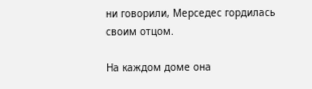ни говорили, Мерседес гордилась своим отцом.

На каждом доме она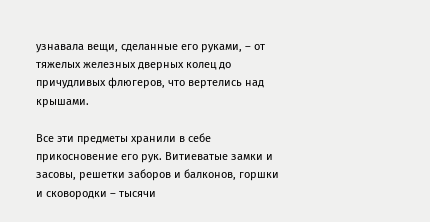узнавала вещи, сделанные его руками, – от тяжелых железных дверных колец до причудливых флюгеров, что вертелись над крышами.

Все эти предметы хранили в себе прикосновение его рук. Витиеватые замки и засовы, решетки заборов и балконов, горшки и сковородки – тысячи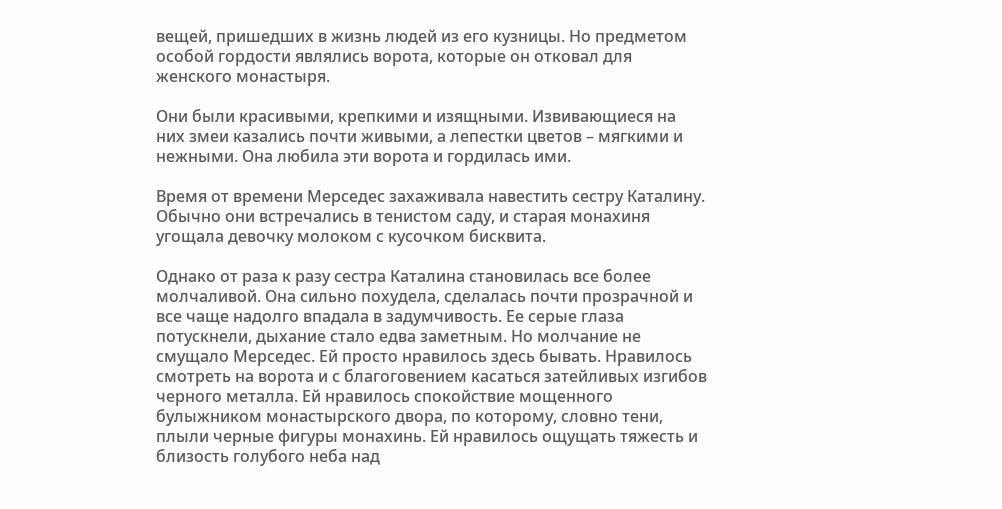вещей, пришедших в жизнь людей из его кузницы. Но предметом особой гордости являлись ворота, которые он отковал для женского монастыря.

Они были красивыми, крепкими и изящными. Извивающиеся на них змеи казались почти живыми, а лепестки цветов – мягкими и нежными. Она любила эти ворота и гордилась ими.

Время от времени Мерседес захаживала навестить сестру Каталину. Обычно они встречались в тенистом саду, и старая монахиня угощала девочку молоком с кусочком бисквита.

Однако от раза к разу сестра Каталина становилась все более молчаливой. Она сильно похудела, сделалась почти прозрачной и все чаще надолго впадала в задумчивость. Ее серые глаза потускнели, дыхание стало едва заметным. Но молчание не смущало Мерседес. Ей просто нравилось здесь бывать. Нравилось смотреть на ворота и с благоговением касаться затейливых изгибов черного металла. Ей нравилось спокойствие мощенного булыжником монастырского двора, по которому, словно тени, плыли черные фигуры монахинь. Ей нравилось ощущать тяжесть и близость голубого неба над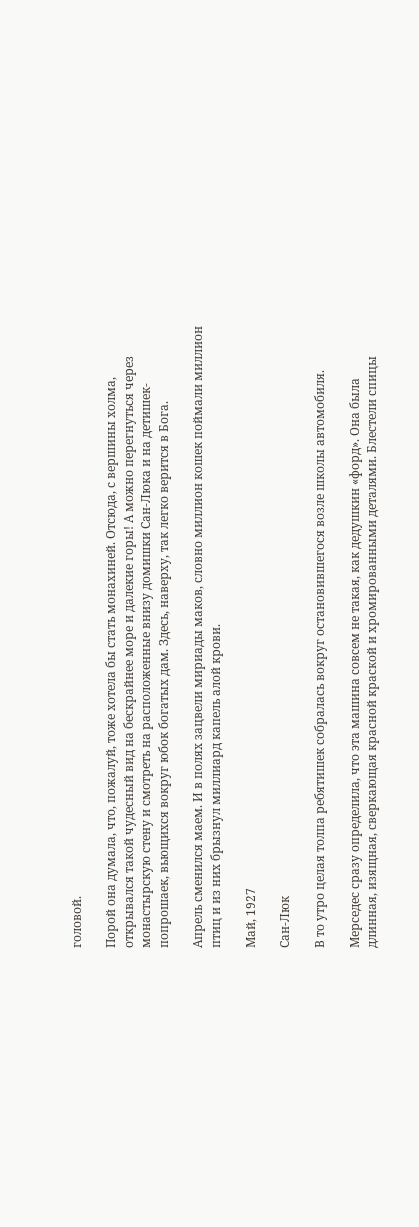головой.

Порой она думала, что, пожалуй, тоже хотела бы стать монахиней. Отсюда, с вершины холма, открывался такой чудесный вид на бескрайнее море и далекие горы! А можно перегнуться через монастырскую стену и смотреть на расположенные внизу домишки Сан-Люка и на детишек-попрошаек, вьющихся вокруг юбок богатых дам. Здесь, наверху, так легко верится в Бога.

Апрель сменился маем. И в полях зацвели мириады маков, словно миллион кошек поймали миллион птиц и из них брызнул миллиард капель алой крови.

Май, 1927

Сан-Люк

В то утро целая толпа ребятишек собралась вокруг остановившегося возле школы автомобиля.

Мерседес сразу определила, что эта машина совсем не такая, как дедушкин «форд». Она была длинная, изящная, сверкающая красной краской и хромированными деталями. Блестели спицы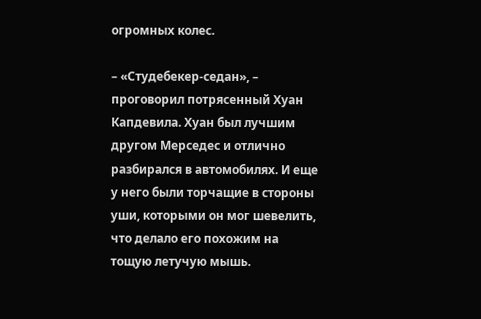огромных колес.

– «Студебекер-седан», – проговорил потрясенный Хуан Капдевила. Хуан был лучшим другом Мерседес и отлично разбирался в автомобилях. И еще у него были торчащие в стороны уши, которыми он мог шевелить, что делало его похожим на тощую летучую мышь.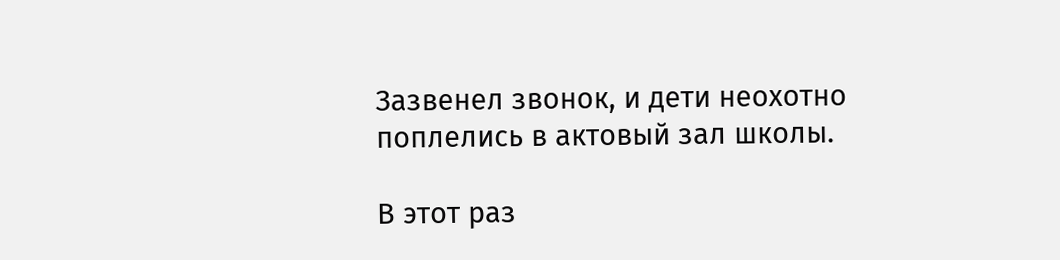Зазвенел звонок, и дети неохотно поплелись в актовый зал школы.

В этот раз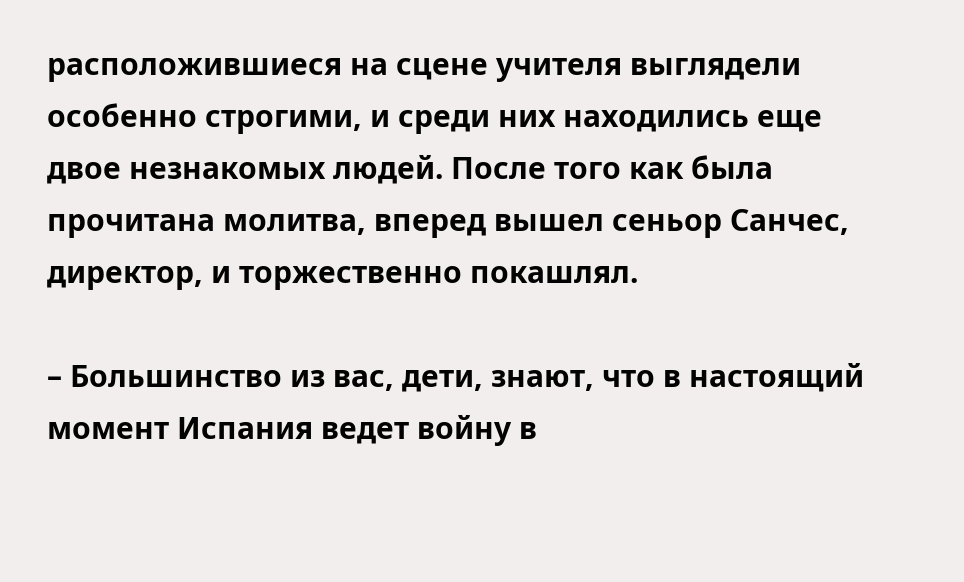расположившиеся на сцене учителя выглядели особенно строгими, и среди них находились еще двое незнакомых людей. После того как была прочитана молитва, вперед вышел сеньор Санчес, директор, и торжественно покашлял.

– Большинство из вас, дети, знают, что в настоящий момент Испания ведет войну в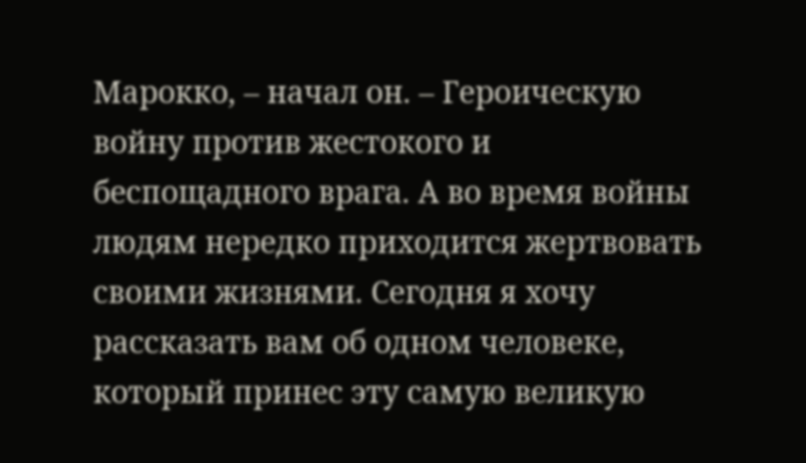Марокко, – начал он. – Героическую войну против жестокого и беспощадного врага. А во время войны людям нередко приходится жертвовать своими жизнями. Сегодня я хочу рассказать вам об одном человеке, который принес эту самую великую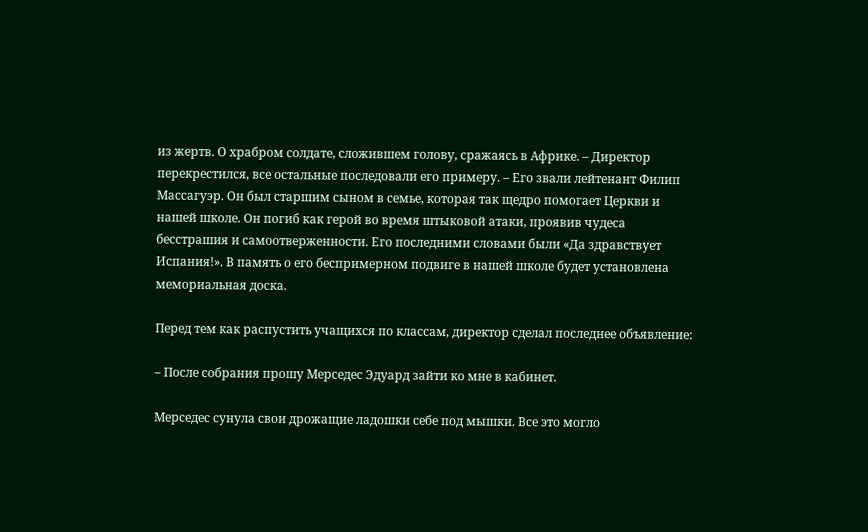из жертв. О храбром солдате, сложившем голову, сражаясь в Африке. – Директор перекрестился, все остальные последовали его примеру. – Его звали лейтенант Филип Массагуэр. Он был старшим сыном в семье, которая так щедро помогает Церкви и нашей школе. Он погиб как герой во время штыковой атаки, проявив чудеса бесстрашия и самоотверженности. Его последними словами были «Да здравствует Испания!». В память о его беспримерном подвиге в нашей школе будет установлена мемориальная доска.

Перед тем как распустить учащихся по классам, директор сделал последнее объявление:

– После собрания прошу Мерседес Эдуард зайти ко мне в кабинет.

Мерседес сунула свои дрожащие ладошки себе под мышки. Все это могло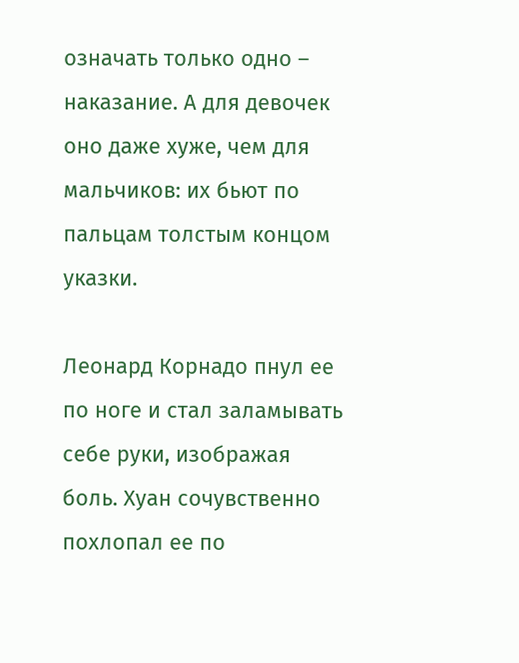означать только одно – наказание. А для девочек оно даже хуже, чем для мальчиков: их бьют по пальцам толстым концом указки.

Леонард Корнадо пнул ее по ноге и стал заламывать себе руки, изображая боль. Хуан сочувственно похлопал ее по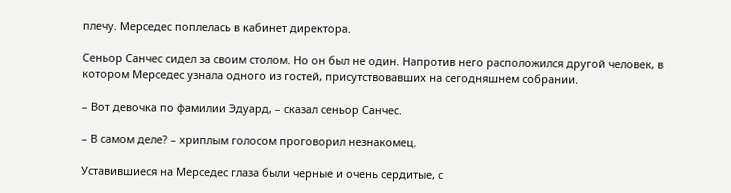плечу. Мерседес поплелась в кабинет директора.

Сеньор Санчес сидел за своим столом. Но он был не один. Напротив него расположился другой человек, в котором Мерседес узнала одного из гостей, присутствовавших на сегодняшнем собрании.

– Вот девочка по фамилии Эдуард, – сказал сеньор Санчес.

– В самом деле? – хриплым голосом проговорил незнакомец.

Уставившиеся на Мерседес глаза были черные и очень сердитые, с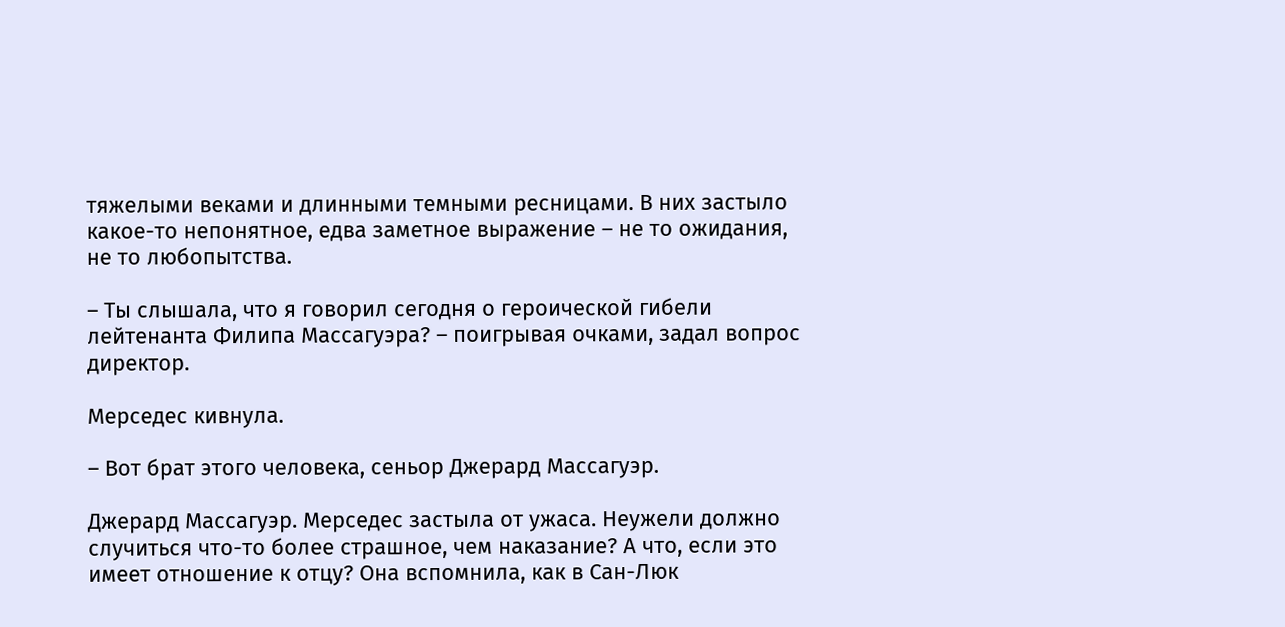тяжелыми веками и длинными темными ресницами. В них застыло какое-то непонятное, едва заметное выражение – не то ожидания, не то любопытства.

– Ты слышала, что я говорил сегодня о героической гибели лейтенанта Филипа Массагуэра? – поигрывая очками, задал вопрос директор.

Мерседес кивнула.

– Вот брат этого человека, сеньор Джерард Массагуэр.

Джерард Массагуэр. Мерседес застыла от ужаса. Неужели должно случиться что-то более страшное, чем наказание? А что, если это имеет отношение к отцу? Она вспомнила, как в Сан-Люк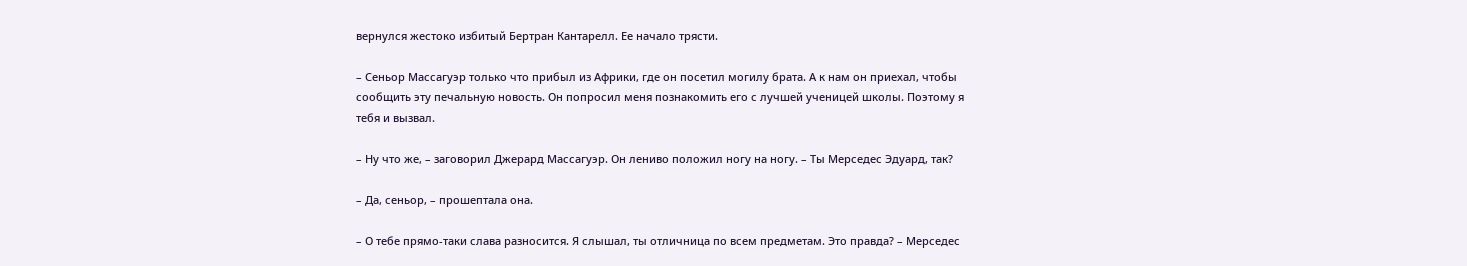вернулся жестоко избитый Бертран Кантарелл. Ее начало трясти.

– Сеньор Массагуэр только что прибыл из Африки, где он посетил могилу брата. А к нам он приехал, чтобы сообщить эту печальную новость. Он попросил меня познакомить его с лучшей ученицей школы. Поэтому я тебя и вызвал.

– Ну что же, – заговорил Джерард Массагуэр. Он лениво положил ногу на ногу. – Ты Мерседес Эдуард, так?

– Да, сеньор, – прошептала она.

– О тебе прямо-таки слава разносится. Я слышал, ты отличница по всем предметам. Это правда? – Мерседес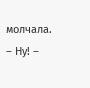молчала. – Ну! –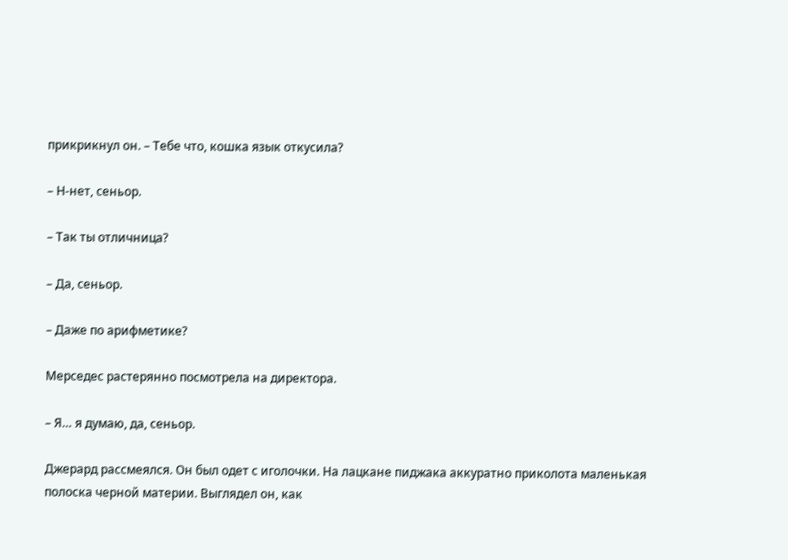прикрикнул он. – Тебе что, кошка язык откусила?

– Н-нет, сеньор.

– Так ты отличница?

– Да, сеньор.

– Даже по арифметике?

Мерседес растерянно посмотрела на директора.

– Я… я думаю, да, сеньор.

Джерард рассмеялся. Он был одет с иголочки. На лацкане пиджака аккуратно приколота маленькая полоска черной материи. Выглядел он, как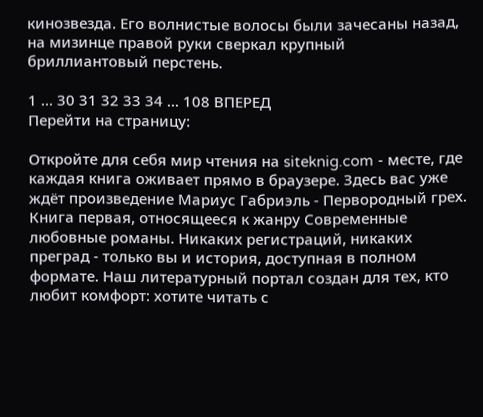кинозвезда. Его волнистые волосы были зачесаны назад, на мизинце правой руки сверкал крупный бриллиантовый перстень.

1 ... 30 31 32 33 34 ... 108 ВПЕРЕД
Перейти на страницу:

Откройте для себя мир чтения на siteknig.com - месте, где каждая книга оживает прямо в браузере. Здесь вас уже ждёт произведение Мариус Габриэль - Первородный грех. Книга первая, относящееся к жанру Современные любовные романы. Никаких регистраций, никаких преград - только вы и история, доступная в полном формате. Наш литературный портал создан для тех, кто любит комфорт: хотите читать с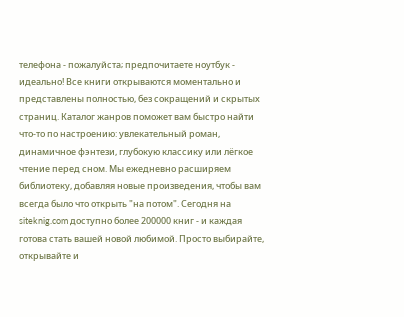телефона - пожалуйста; предпочитаете ноутбук - идеально! Все книги открываются моментально и представлены полностью, без сокращений и скрытых страниц. Каталог жанров поможет вам быстро найти что-то по настроению: увлекательный роман, динамичное фэнтези, глубокую классику или лёгкое чтение перед сном. Мы ежедневно расширяем библиотеку, добавляя новые произведения, чтобы вам всегда было что открыть "на потом". Сегодня на siteknig.com доступно более 200000 книг - и каждая готова стать вашей новой любимой. Просто выбирайте, открывайте и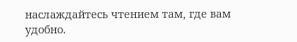наслаждайтесь чтением там, где вам удобно.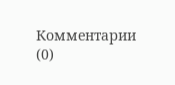Комментарии (0)